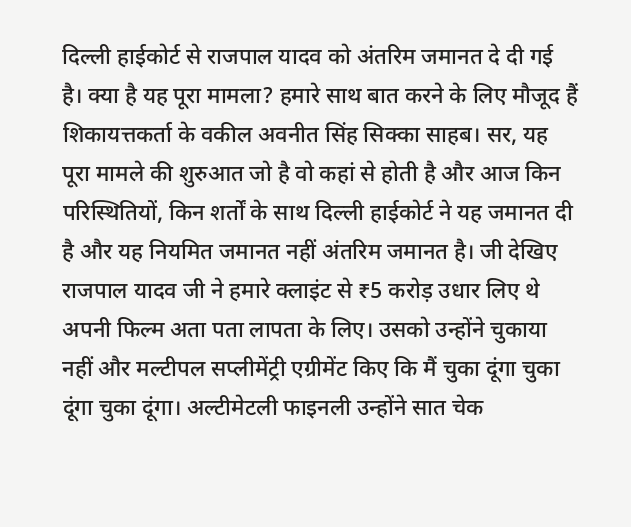दिल्ली हाईकोर्ट से राजपाल यादव को अंतरिम जमानत दे दी गई है। क्या है यह पूरा मामला? हमारे साथ बात करने के लिए मौजूद हैं शिकायत्तकर्ता के वकील अवनीत सिंह सिक्का साहब। सर, यह पूरा मामले की शुरुआत जो है वो कहां से होती है और आज किन परिस्थितियों, किन शर्तों के साथ दिल्ली हाईकोर्ट ने यह जमानत दी है और यह नियमित जमानत नहीं अंतरिम जमानत है। जी देखिए राजपाल यादव जी ने हमारे क्लाइंट से ₹5 करोड़ उधार लिए थे
अपनी फिल्म अता पता लापता के लिए। उसको उन्होंने चुकाया नहीं और मल्टीपल सप्लीमेंट्री एग्रीमेंट किए कि मैं चुका दूंगा चुका दूंगा चुका दूंगा। अल्टीमेटली फाइनली उन्होंने सात चेक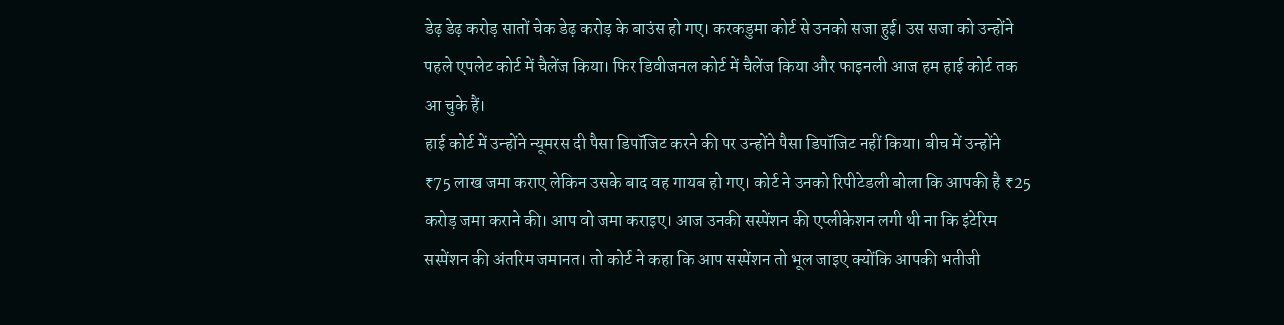डेढ़ डेढ़ करोड़ सातों चेक डेढ़ करोड़ के बाउंस हो गए। करकडुमा कोर्ट से उनको सजा हुई। उस सजा को उन्होंने पहले एपलेट कोर्ट में चैलेंज किया। फिर डिवीजनल कोर्ट में चैलेंज किया और फाइनली आज हम हाई कोर्ट तक आ चुके हैं।
हाई कोर्ट में उन्होंने न्यूमरस दी पैसा डिपॉजिट करने की पर उन्होंने पैसा डिपॉजिट नहीं किया। बीच में उन्होंने ₹75 लाख जमा कराए लेकिन उसके बाद वह गायब हो गए। कोर्ट ने उनको रिपीटेडली बोला कि आपकी है ₹25 करोड़ जमा कराने की। आप वो जमा कराइए। आज उनकी सस्पेंशन की एप्लीकेशन लगी थी ना कि इंटेरिम सस्पेंशन की अंतरिम जमानत। तो कोर्ट ने कहा कि आप सस्पेंशन तो भूल जाइए क्योंकि आपकी भतीजी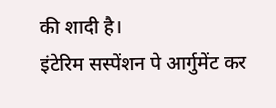की शादी है।
इंटेरिम सस्पेंशन पे आर्गुमेंट कर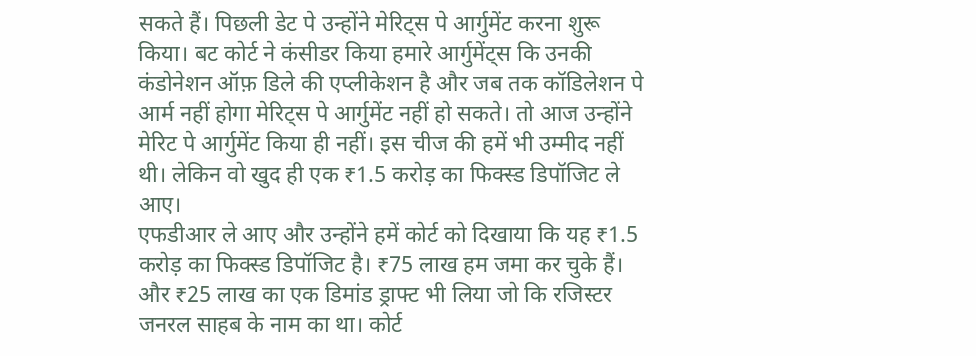सकते हैं। पिछली डेट पे उन्होंने मेरिट्स पे आर्गुमेंट करना शुरू किया। बट कोर्ट ने कंसीडर किया हमारे आर्गुमेंट्स कि उनकी कंडोनेशन ऑफ़ डिले की एप्लीकेशन है और जब तक कॉडिलेशन पे आर्म नहीं होगा मेरिट्स पे आर्गुमेंट नहीं हो सकते। तो आज उन्होंने मेरिट पे आर्गुमेंट किया ही नहीं। इस चीज की हमें भी उम्मीद नहीं थी। लेकिन वो खुद ही एक ₹1.5 करोड़ का फिक्स्ड डिपॉजिट ले आए।
एफडीआर ले आए और उन्होंने हमें कोर्ट को दिखाया कि यह ₹1.5 करोड़ का फिक्स्ड डिपॉजिट है। ₹75 लाख हम जमा कर चुके हैं। और ₹25 लाख का एक डिमांड ड्राफ्ट भी लिया जो कि रजिस्टर जनरल साहब के नाम का था। कोर्ट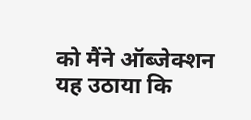को मैंने ऑब्जेक्शन यह उठाया कि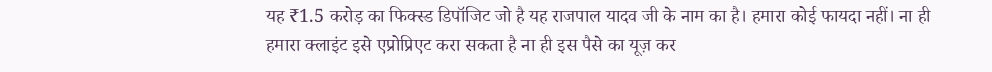यह ₹1.5 करोड़ का फिक्स्ड डिपॉजिट जो है यह राजपाल यादव जी के नाम का है। हमारा कोई फायदा नहीं। ना ही हमारा क्लाइंट इसे एप्रोप्रिएट करा सकता है ना ही इस पैसे का यूज़ कर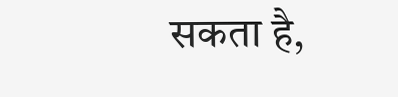सकता है,